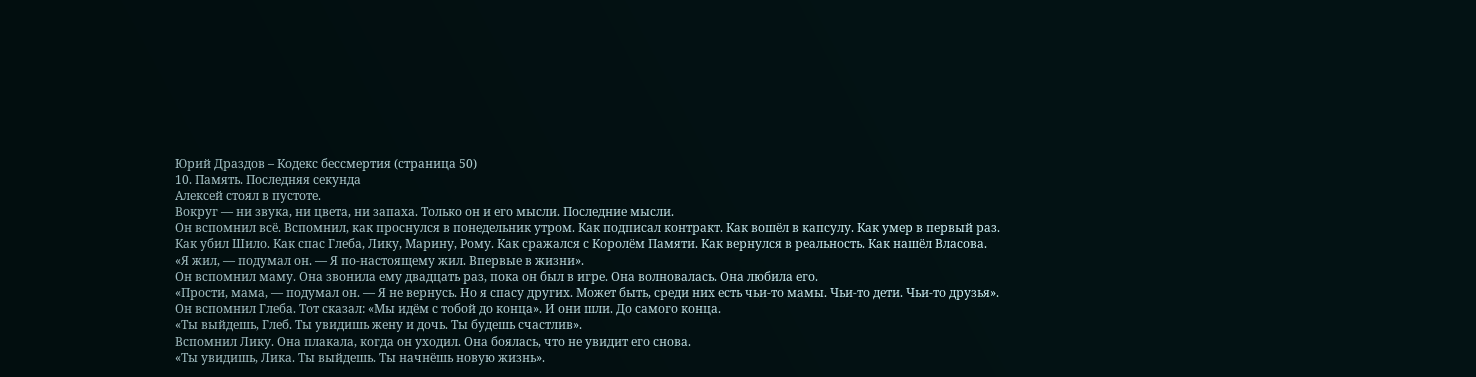Юрий Драздов – Кодекс бессмертия (страница 50)
10. Память. Последняя секунда
Алексей стоял в пустоте.
Вокруг — ни звука, ни цвета, ни запаха. Только он и его мысли. Последние мысли.
Он вспомнил всё. Вспомнил, как проснулся в понедельник утром. Как подписал контракт. Как вошёл в капсулу. Как умер в первый раз. Как убил Шило. Как спас Глеба, Лику, Марину, Рому. Как сражался с Королём Памяти. Как вернулся в реальность. Как нашёл Власова.
«Я жил, — подумал он. — Я по-настоящему жил. Впервые в жизни».
Он вспомнил маму. Она звонила ему двадцать раз, пока он был в игре. Она волновалась. Она любила его.
«Прости, мама, — подумал он. — Я не вернусь. Но я спасу других. Может быть, среди них есть чьи-то мамы. Чьи-то дети. Чьи-то друзья».
Он вспомнил Глеба. Тот сказал: «Мы идём с тобой до конца». И они шли. До самого конца.
«Ты выйдешь, Глеб. Ты увидишь жену и дочь. Ты будешь счастлив».
Вспомнил Лику. Она плакала, когда он уходил. Она боялась, что не увидит его снова.
«Ты увидишь, Лика. Ты выйдешь. Ты начнёшь новую жизнь».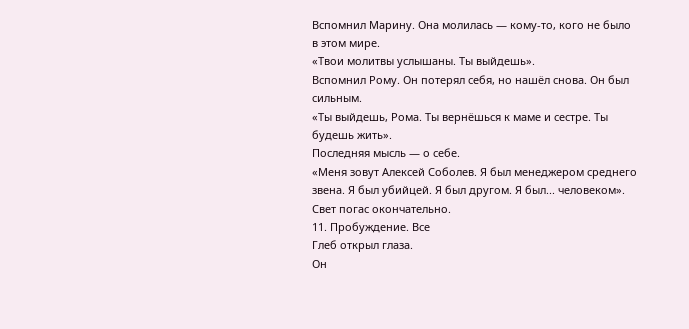Вспомнил Марину. Она молилась — кому-то, кого не было в этом мире.
«Твои молитвы услышаны. Ты выйдешь».
Вспомнил Рому. Он потерял себя, но нашёл снова. Он был сильным.
«Ты выйдешь, Рома. Ты вернёшься к маме и сестре. Ты будешь жить».
Последняя мысль — о себе.
«Меня зовут Алексей Соболев. Я был менеджером среднего звена. Я был убийцей. Я был другом. Я был... человеком».
Свет погас окончательно.
11. Пробуждение. Все
Глеб открыл глаза.
Он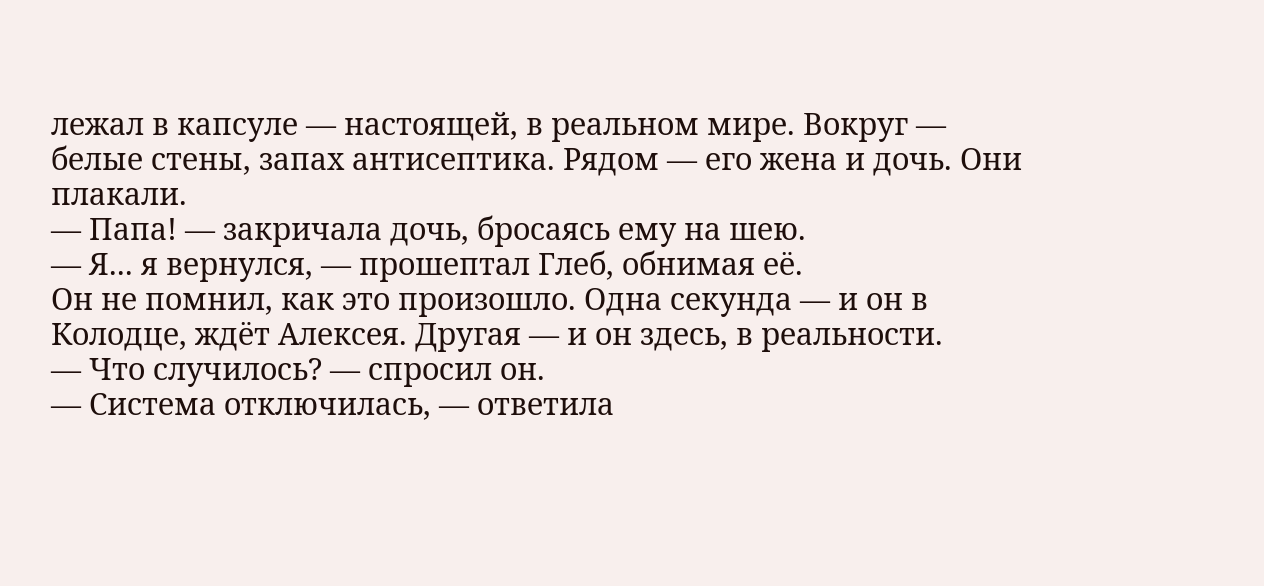лежал в капсуле — настоящей, в реальном мире. Вокруг — белые стены, запах антисептика. Рядом — его жена и дочь. Они плакали.
— Папа! — закричала дочь, бросаясь ему на шею.
— Я... я вернулся, — прошептал Глеб, обнимая её.
Он не помнил, как это произошло. Одна секунда — и он в Колодце, ждёт Алексея. Другая — и он здесь, в реальности.
— Что случилось? — спросил он.
— Система отключилась, — ответила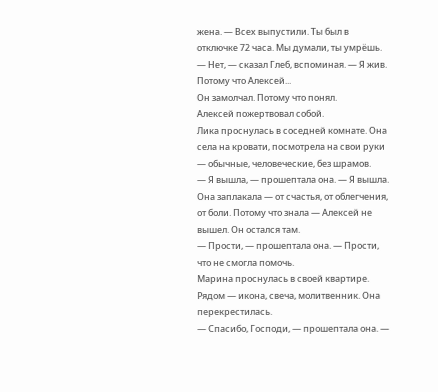жена. — Всех выпустили. Ты был в отключке 72 часа. Мы думали, ты умрёшь.
— Нет, — сказал Глеб, вспоминая. — Я жив. Потому что Алексей...
Он замолчал. Потому что понял.
Алексей пожертвовал собой.
Лика проснулась в соседней комнате. Она села на кровати, посмотрела на свои руки — обычные, человеческие, без шрамов.
— Я вышла, — прошептала она. — Я вышла.
Она заплакала — от счастья, от облегчения, от боли. Потому что знала — Алексей не вышел. Он остался там.
— Прости, — прошептала она. — Прости, что не смогла помочь.
Марина проснулась в своей квартире. Рядом — икона, свеча, молитвенник. Она перекрестилась.
— Спасибо, Господи, — прошептала она. —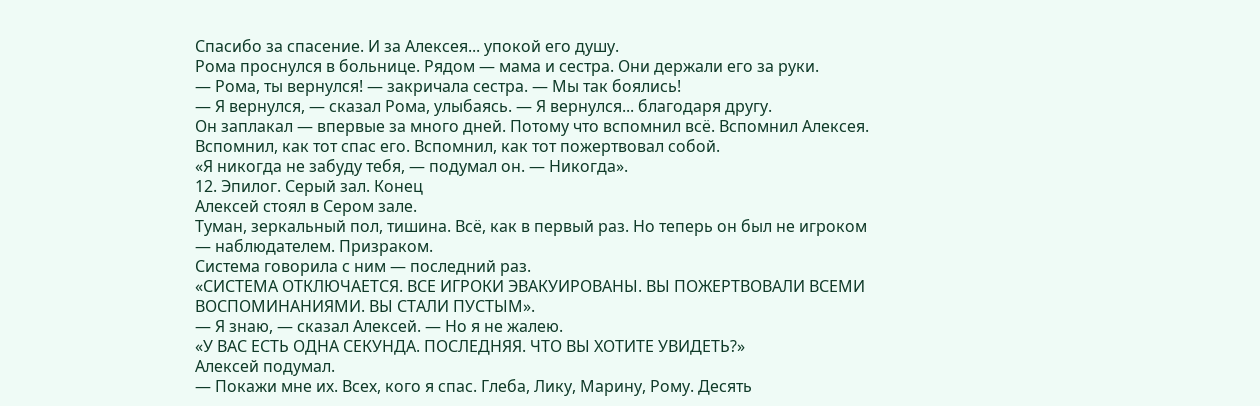Спасибо за спасение. И за Алексея... упокой его душу.
Рома проснулся в больнице. Рядом — мама и сестра. Они держали его за руки.
— Рома, ты вернулся! — закричала сестра. — Мы так боялись!
— Я вернулся, — сказал Рома, улыбаясь. — Я вернулся... благодаря другу.
Он заплакал — впервые за много дней. Потому что вспомнил всё. Вспомнил Алексея. Вспомнил, как тот спас его. Вспомнил, как тот пожертвовал собой.
«Я никогда не забуду тебя, — подумал он. — Никогда».
12. Эпилог. Серый зал. Конец
Алексей стоял в Сером зале.
Туман, зеркальный пол, тишина. Всё, как в первый раз. Но теперь он был не игроком — наблюдателем. Призраком.
Система говорила с ним — последний раз.
«СИСТЕМА ОТКЛЮЧАЕТСЯ. ВСЕ ИГРОКИ ЭВАКУИРОВАНЫ. ВЫ ПОЖЕРТВОВАЛИ ВСЕМИ ВОСПОМИНАНИЯМИ. ВЫ СТАЛИ ПУСТЫМ».
— Я знаю, — сказал Алексей. — Но я не жалею.
«У ВАС ЕСТЬ ОДНА СЕКУНДА. ПОСЛЕДНЯЯ. ЧТО ВЫ ХОТИТЕ УВИДЕТЬ?»
Алексей подумал.
— Покажи мне их. Всех, кого я спас. Глеба, Лику, Марину, Рому. Десять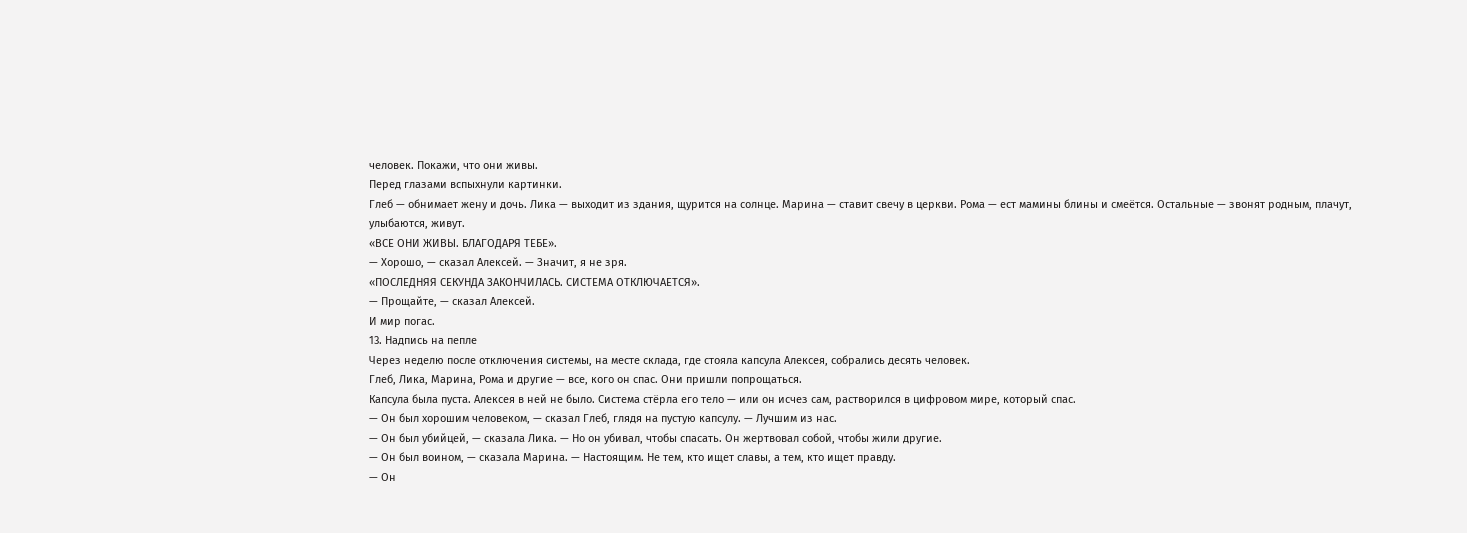человек. Покажи, что они живы.
Перед глазами вспыхнули картинки.
Глеб — обнимает жену и дочь. Лика — выходит из здания, щурится на солнце. Марина — ставит свечу в церкви. Рома — ест мамины блины и смеётся. Остальные — звонят родным, плачут, улыбаются, живут.
«ВСЕ ОНИ ЖИВЫ. БЛАГОДАРЯ ТЕБЕ».
— Хорошо, — сказал Алексей. — Значит, я не зря.
«ПОСЛЕДНЯЯ СЕКУНДА ЗАКОНЧИЛАСЬ. СИСТЕМА ОТКЛЮЧАЕТСЯ».
— Прощайте, — сказал Алексей.
И мир погас.
13. Надпись на пепле
Через неделю после отключения системы, на месте склада, где стояла капсула Алексея, собрались десять человек.
Глеб, Лика, Марина, Рома и другие — все, кого он спас. Они пришли попрощаться.
Капсула была пуста. Алексея в ней не было. Система стёрла его тело — или он исчез сам, растворился в цифровом мире, который спас.
— Он был хорошим человеком, — сказал Глеб, глядя на пустую капсулу. — Лучшим из нас.
— Он был убийцей, — сказала Лика. — Но он убивал, чтобы спасать. Он жертвовал собой, чтобы жили другие.
— Он был воином, — сказала Марина. — Настоящим. Не тем, кто ищет славы, а тем, кто ищет правду.
— Он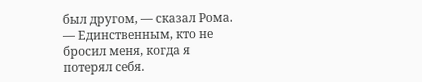был другом, — сказал Рома. — Единственным, кто не бросил меня, когда я потерял себя.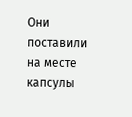Они поставили на месте капсулы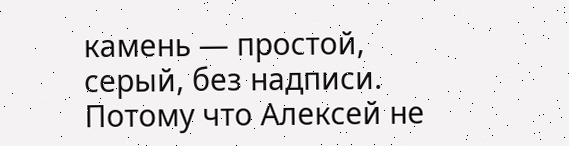камень — простой, серый, без надписи. Потому что Алексей не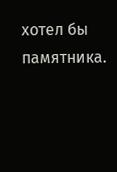хотел бы памятника.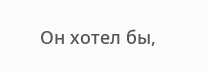Он хотел бы,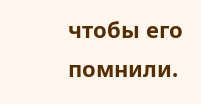чтобы его помнили.